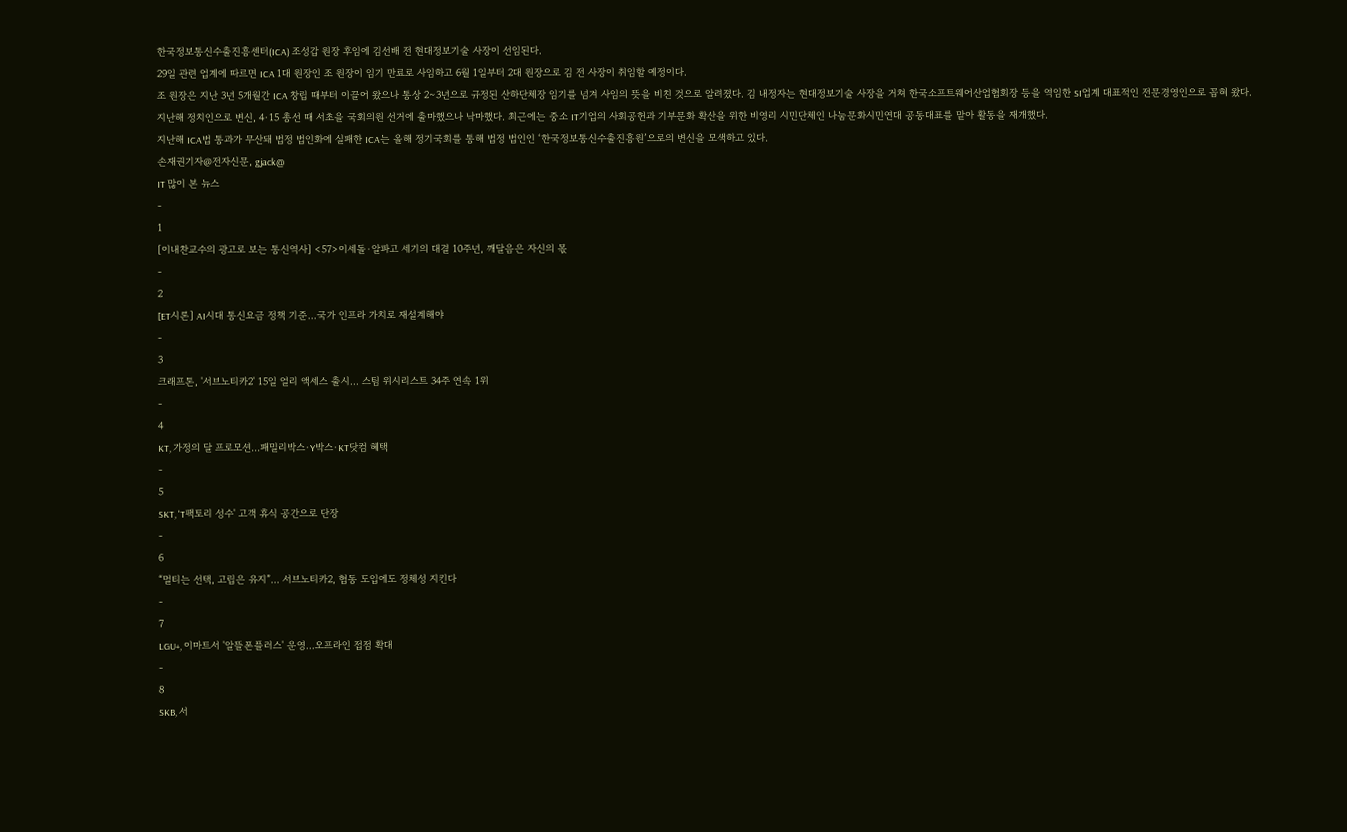한국정보통신수출진흥센터(ICA) 조성갑 원장 후임에 김선배 전 현대정보기술 사장이 선임된다.
29일 관련 업계에 따르면 ICA 1대 원장인 조 원장이 임기 만료로 사임하고 6월 1일부터 2대 원장으로 김 전 사장이 취임할 예정이다.
조 원장은 지난 3년 5개월간 ICA 창립 때부터 이끌어 왔으나 통상 2∼3년으로 규정된 산하단체장 임기를 넘겨 사임의 뜻을 비친 것으로 알려졌다. 김 내정자는 현대정보기술 사장을 거쳐 한국소프트웨어산업협회장 등을 역임한 SI업계 대표적인 전문경영인으로 꼽혀 왔다.
지난해 정치인으로 변신, 4·15 총선 때 서초을 국회의원 선거에 출마했으나 낙마했다. 최근에는 중소 IT기업의 사회공헌과 기부문화 확산을 위한 비영리 시민단체인 나눔문화시민연대 공동대표를 맡아 활동을 재개했다.
지난해 ICA법 통과가 무산돼 법정 법인화에 실패한 ICA는 올해 정기국회를 통해 법정 법인인 ‘한국정보통신수출진흥원’으로의 변신을 모색하고 있다.
손재권기자@전자신문, gjack@
IT 많이 본 뉴스
-
1
[이내찬교수의 광고로 보는 통신역사] <57>이세돌·알파고 세기의 대결 10주년, 깨달음은 자신의 몫
-
2
[ET시론] AI시대 통신요금 정책 기준…국가 인프라 가치로 재설계해야
-
3
크래프톤, '서브노티카2' 15일 얼리 액세스 출시... 스팀 위시리스트 34주 연속 1위
-
4
KT, 가정의 달 프로모션…패밀리박스·Y박스·KT닷컴 혜택
-
5
SKT, 'T팩토리 성수' 고객 휴식 공간으로 단장
-
6
“멀티는 선택, 고립은 유지”... 서브노티카2, 협동 도입에도 정체성 지킨다
-
7
LGU+, 이마트서 '알뜰폰플러스' 운영…오프라인 접점 확대
-
8
SKB, 서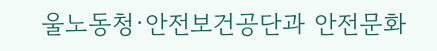울노동청·안전보건공단과 안전문화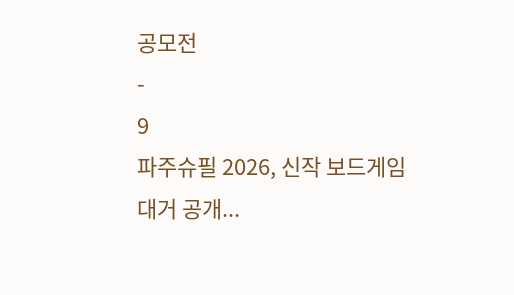공모전
-
9
파주슈필 2026, 신작 보드게임 대거 공개...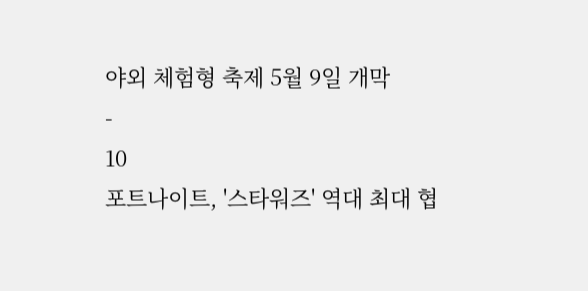야외 체험형 축제 5월 9일 개막
-
10
포트나이트, '스타워즈' 역대 최대 협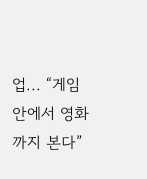업... “게임 안에서 영화까지 본다”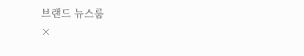브랜드 뉴스룸
×